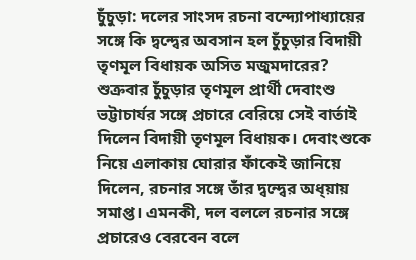চুঁচুড়া: দলের সাংসদ রচনা বন্দ্যোপাধ্যায়ের সঙ্গে কি দ্বন্দ্বের অবসান হল চুঁচুড়ার বিদায়ী তৃণমূল বিধায়ক অসিত মজুমদারের? শুক্রবার চুঁচুড়ার তৃণমূল প্রার্থী দেবাংশু ভট্টাচার্যর সঙ্গে প্রচারে বেরিয়ে সেই বার্তাই দিলেন বিদায়ী তৃণমূল বিধায়ক। দেবাংশুকে নিয়ে এলাকায় ঘোরার ফাঁকেই জানিয়ে দিলেন, রচনার সঙ্গে তাঁর দ্বন্দ্বের অধ্য়ায় সমাপ্ত। এমনকী, দল বললে রচনার সঙ্গে প্রচারেও বেরবেন বলে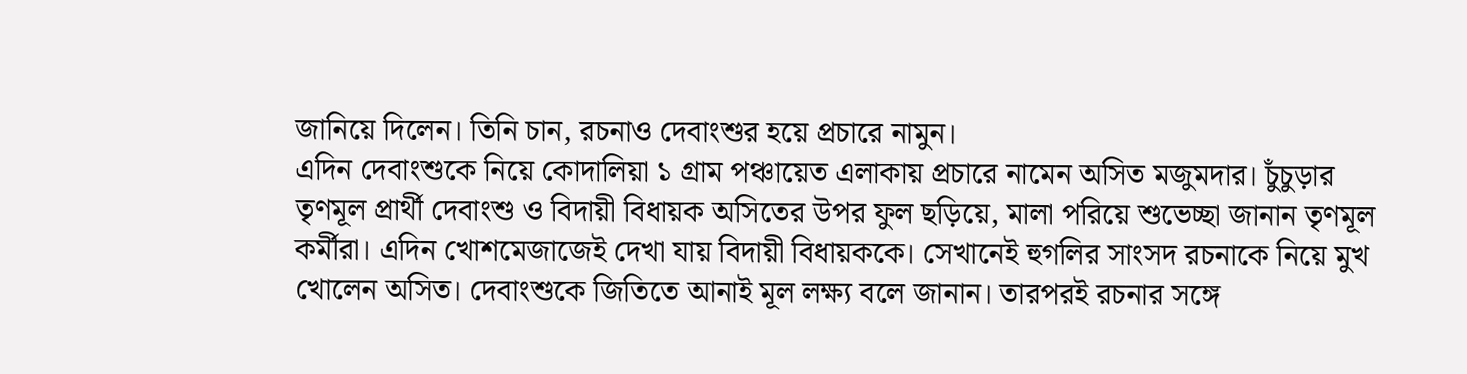জানিয়ে দিলেন। তিনি চান, রচনাও দেবাংশুর হয়ে প্রচারে নামুন।
এদিন দেবাংশুকে নিয়ে কোদালিয়া ১ গ্রাম পঞ্চায়েত এলাকায় প্রচারে নামেন অসিত মজুমদার। চুঁচুড়ার তৃণমূল প্রার্থী দেবাংশু ও বিদায়ী বিধায়ক অসিতের উপর ফুল ছড়িয়ে, মালা পরিয়ে শুভেচ্ছা জানান তৃণমূল কর্মীরা। এদিন খোশমেজাজেই দেখা যায় বিদায়ী বিধায়ককে। সেখানেই হুগলির সাংসদ রচনাকে নিয়ে মুখ খোলেন অসিত। দেবাংশুকে জিতিতে আনাই মূল লক্ষ্য বলে জানান। তারপরই রচনার সঙ্গে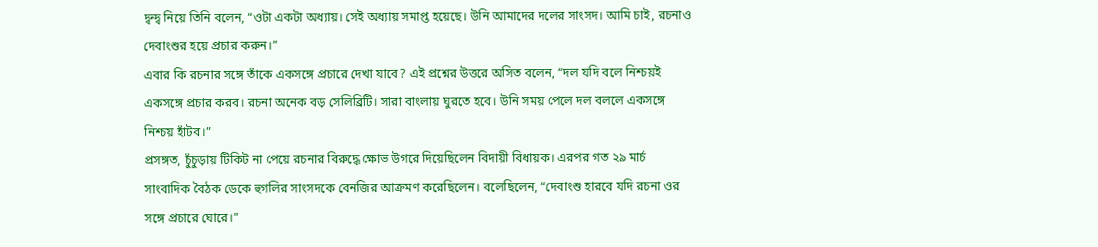দ্বন্দ্ব নিয়ে তিনি বলেন, “ওটা একটা অধ্যায়। সেই অধ্যায় সমাপ্ত হয়েছে। উনি আমাদের দলের সাংসদ। আমি চাই, রচনাও দেবাংশুর হয়ে প্রচার করুন।”
এবার কি রচনার সঙ্গে তাঁকে একসঙ্গে প্রচারে দেখা যাবে? এই প্রশ্নের উত্তরে অসিত বলেন, “দল যদি বলে নিশ্চয়ই একসঙ্গে প্রচার করব। রচনা অনেক বড় সেলিব্রিটি। সারা বাংলায় ঘুরতে হবে। উনি সময় পেলে দল বললে একসঙ্গে নিশ্চয় হাঁটব।”
প্রসঙ্গত, চুঁচুড়ায় টিকিট না পেয়ে রচনার বিরুদ্ধে ক্ষোভ উগরে দিয়েছিলেন বিদায়ী বিধায়ক। এরপর গত ২৯ মার্চ সাংবাদিক বৈঠক ডেকে হুগলির সাংসদকে বেনজির আক্রমণ করেছিলেন। বলেছিলেন, “দেবাংশু হারবে যদি রচনা ওর সঙ্গে প্রচারে ঘোরে।”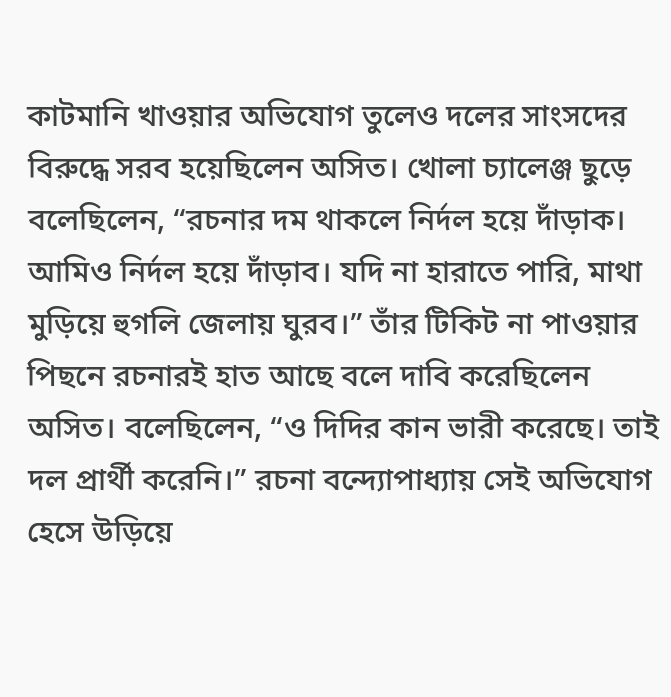কাটমানি খাওয়ার অভিযোগ তুলেও দলের সাংসদের বিরুদ্ধে সরব হয়েছিলেন অসিত। খোলা চ্যালেঞ্জ ছুড়ে বলেছিলেন, “রচনার দম থাকলে নির্দল হয়ে দাঁড়াক। আমিও নির্দল হয়ে দাঁড়াব। যদি না হারাতে পারি, মাথা মুড়িয়ে হুগলি জেলায় ঘুরব।” তাঁর টিকিট না পাওয়ার পিছনে রচনারই হাত আছে বলে দাবি করেছিলেন অসিত। বলেছিলেন, “ও দিদির কান ভারী করেছে। তাই দল প্রার্থী করেনি।” রচনা বন্দ্যোপাধ্যায় সেই অভিযোগ হেসে উড়িয়ে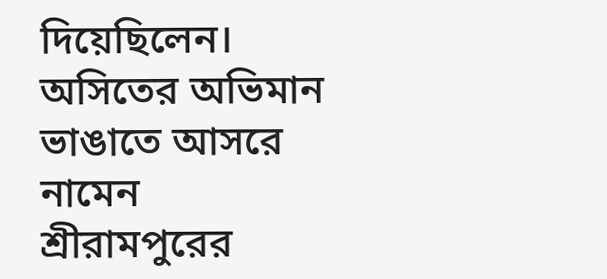দিয়েছিলেন।
অসিতের অভিমান ভাঙাতে আসরে নামেন শ্রীরামপুরের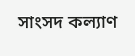সাংসদ কল্যাণ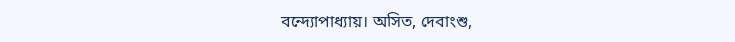বন্দ্যোপাধ্যায়। অসিত, দেবাংশু,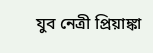যুব নেত্রী প্রিয়াঙ্কা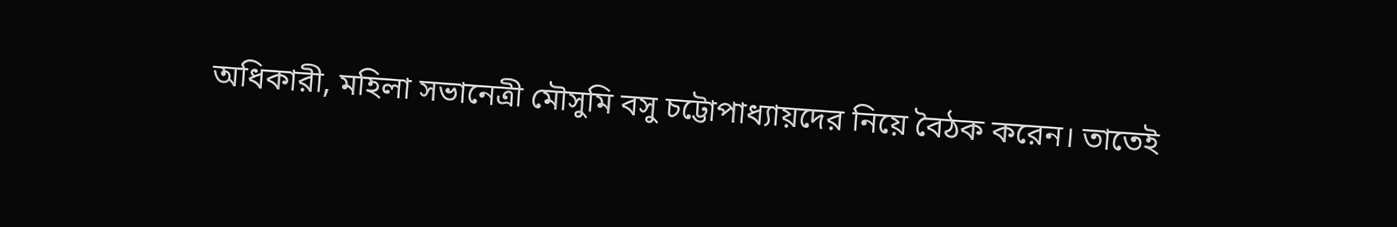অধিকারী, মহিলা সভানেত্রী মৌসুমি বসু চট্টোপাধ্যায়দের নিয়ে বৈঠক করেন। তাতেই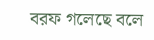বরফ গলেছে বলে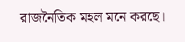রাজনৈতিক মহল মনে করছে।